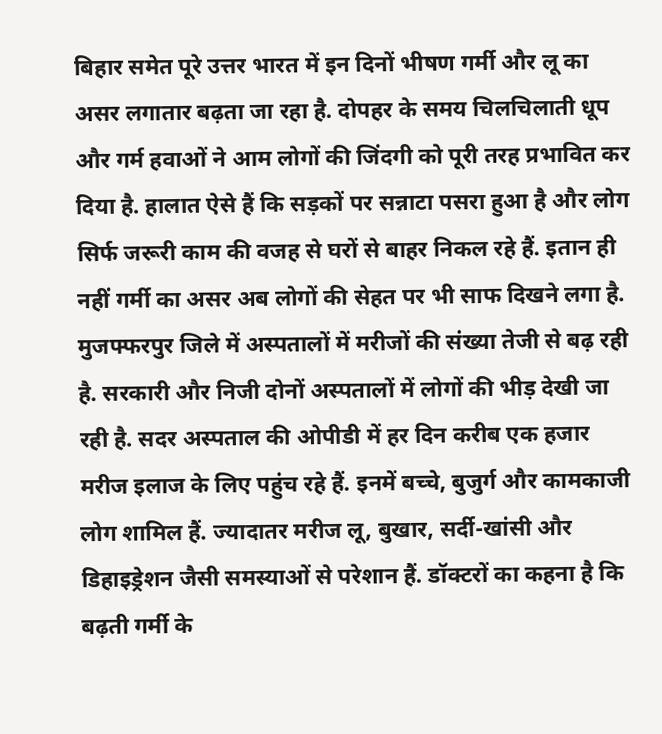बिहार समेत पूरे उत्तर भारत में इन दिनों भीषण गर्मी और लू का असर लगातार बढ़ता जा रहा है. दोपहर के समय चिलचिलाती धूप और गर्म हवाओं ने आम लोगों की जिंदगी को पूरी तरह प्रभावित कर दिया है. हालात ऐसे हैं कि सड़कों पर सन्नाटा पसरा हुआ है और लोग सिर्फ जरूरी काम की वजह से घरों से बाहर निकल रहे हैं. इतान ही नहीं गर्मी का असर अब लोगों की सेहत पर भी साफ दिखने लगा है.
मुजफ्फरपुर जिले में अस्पतालों में मरीजों की संख्या तेजी से बढ़ रही है. सरकारी और निजी दोनों अस्पतालों में लोगों की भीड़ देखी जा रही है. सदर अस्पताल की ओपीडी में हर दिन करीब एक हजार मरीज इलाज के लिए पहुंच रहे हैं. इनमें बच्चे, बुजुर्ग और कामकाजी लोग शामिल हैं. ज्यादातर मरीज लू, बुखार, सर्दी-खांसी और डिहाइड्रेशन जैसी समस्याओं से परेशान हैं. डॉक्टरों का कहना है कि बढ़ती गर्मी के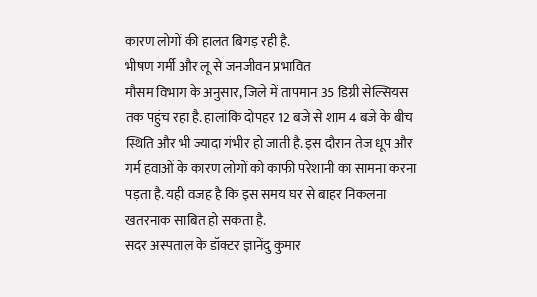कारण लोगों की हालत बिगड़ रही है.
भीषण गर्मी और लू से जनजीवन प्रभावित
मौसम विभाग के अनुसार, जिले में तापमान 35 डिग्री सेल्सियस तक पहुंच रहा है. हालांकि दोपहर 12 बजे से शाम 4 बजे के बीच स्थिति और भी ज्यादा गंभीर हो जाती है. इस दौरान तेज धूप और गर्म हवाओं के कारण लोगों को काफी परेशानी का सामना करना पड़ता है. यही वजह है कि इस समय घर से बाहर निकलना खतरनाक साबित हो सकता है.
सदर अस्पताल के डॉक्टर ज्ञानेंदु कुमार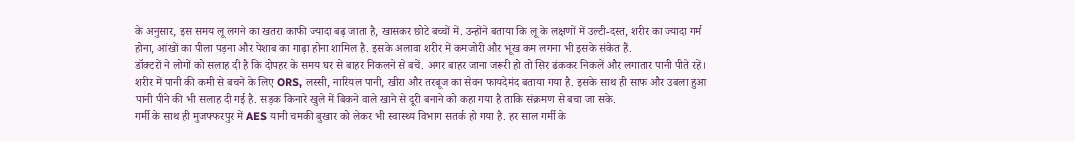के अनुसार, इस समय लू लगने का खतरा काफी ज्यादा बढ़ जाता है, खासकर छोटे बच्चों में. उन्होंने बताया कि लू के लक्षणों में उल्टी-दस्त, शरीर का ज्यादा गर्म होना, आंखों का पीला पड़ना और पेशाब का गाढ़ा होना शामिल है. इसके अलावा शरीर में कमजोरी और भूख कम लगना भी इसके संकेत हैं.
डॉक्टरों ने लोगों को सलाह दी है कि दोपहर के समय घर से बाहर निकलने से बचें. अगर बाहर जाना जरूरी हो तो सिर ढंककर निकलें और लगातार पानी पीते रहें। शरीर में पानी की कमी से बचने के लिए ORS, लस्सी, नारियल पानी, खीरा और तरबूज का सेवन फायदेमंद बताया गया है. इसके साथ ही साफ और उबला हुआ पानी पीने की भी सलाह दी गई है. सड़क किनारे खुले में बिकने वाले खाने से दूरी बनाने को कहा गया है ताकि संक्रमण से बचा जा सके.
गर्मी के साथ ही मुजफ्फरपुर में AES यानी चमकी बुखार को लेकर भी स्वास्थ्य विभाग सतर्क हो गया है. हर साल गर्मी के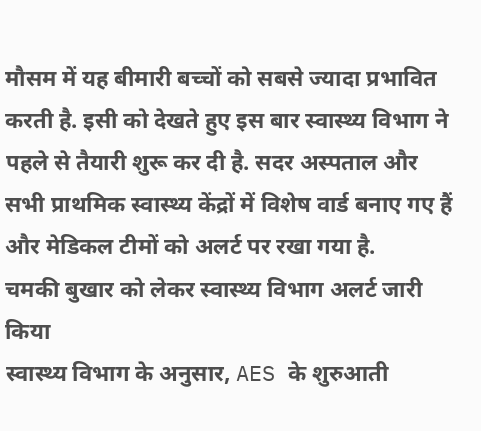मौसम में यह बीमारी बच्चों को सबसे ज्यादा प्रभावित करती है. इसी को देखते हुए इस बार स्वास्थ्य विभाग ने पहले से तैयारी शुरू कर दी है. सदर अस्पताल और सभी प्राथमिक स्वास्थ्य केंद्रों में विशेष वार्ड बनाए गए हैं और मेडिकल टीमों को अलर्ट पर रखा गया है.
चमकी बुखार को लेकर स्वास्थ्य विभाग अलर्ट जारी किया
स्वास्थ्य विभाग के अनुसार, AES के शुरुआती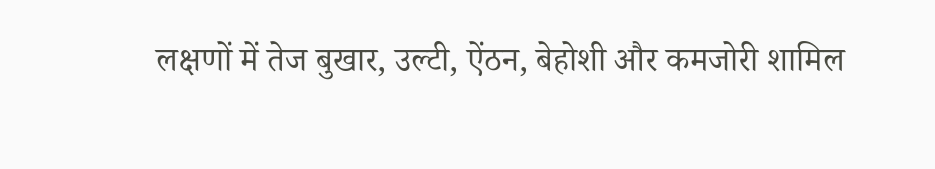लक्षणों में तेज बुखार, उल्टी, ऐंठन, बेहोशी और कमजोरी शामिल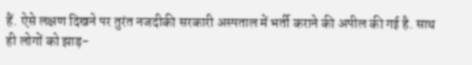हैं. ऐसे लक्षण दिखने पर तुरंत नजदीकी सरकारी अस्पताल में भर्ती कराने की अपील की गई है. साथ ही लोगों को झाड़-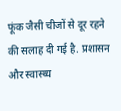फूंक जैसी चीजों से दूर रहने की सलाह दी गई है. प्रशासन और स्वास्थ्य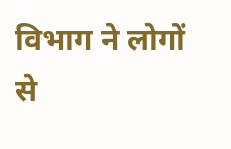विभाग ने लोगों से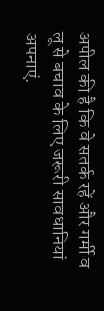अपील की है कि वे सतर्क रहें और गर्मी व लू से बचाव के लिए जरूरी सावधानियां अपनाएं.